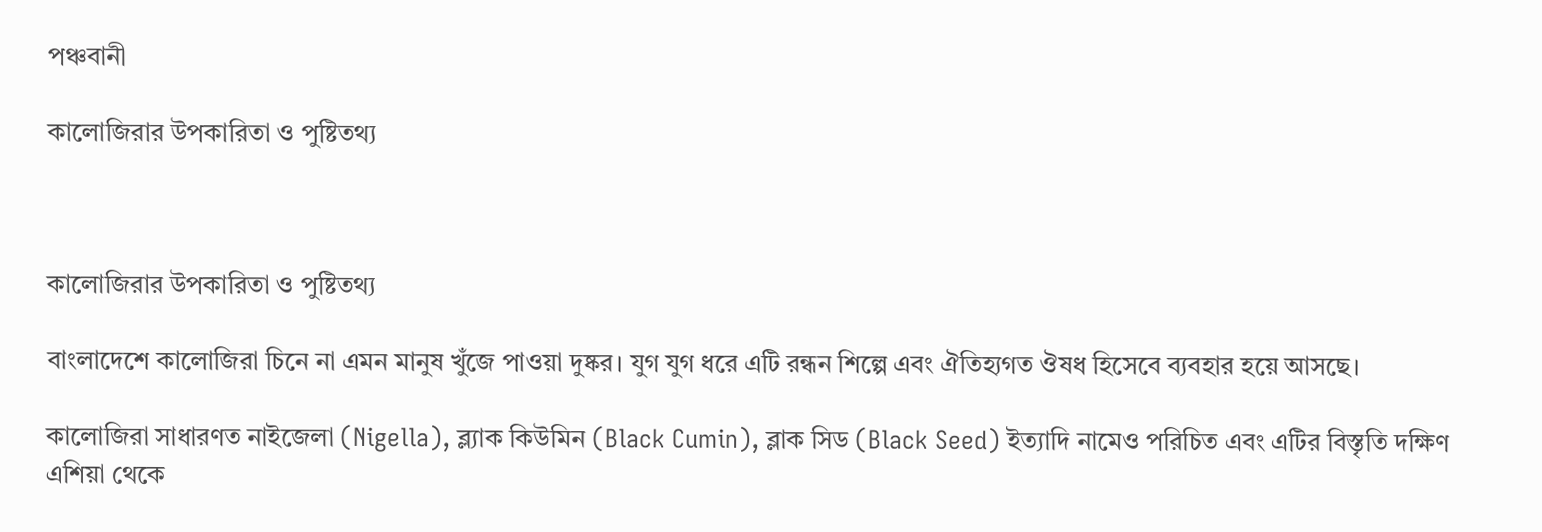পঞ্চবানী

কালোজিরার উপকারিতা ও পুষ্টিতথ্য



কালোজিরার উপকারিতা ও পুষ্টিতথ্য

বাংলাদেশে কালোজিরা চিনে না এমন মানুষ খুঁজে পাওয়া দুষ্কর। যুগ যুগ ধরে এটি রন্ধন শিল্পে এবং ঐতিহ্যগত ঔষধ হিসেবে ব্যবহার হয়ে আসছে।

কালোজিরা সাধারণত নাইজেলা (Nigella), ব্ল্যাক কিউমিন (Black Cumin), ব্লাক সিড (Black Seed) ইত্যাদি নামেও পরিচিত এবং এটির বিস্তৃতি দক্ষিণ এশিয়া থেকে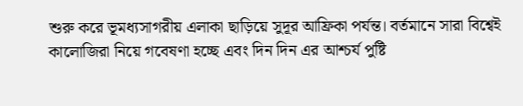শুরু করে ভূমধ্যসাগরীয় এলাকা ছাড়িয়ে সুদূর আফ্রিকা পর্যন্ত। বর্তমানে সারা বিশ্বেই কালোজিরা নিয়ে গবেষণা হচ্ছে এবং দিন দিন এর আশ্চর্য পুষ্টি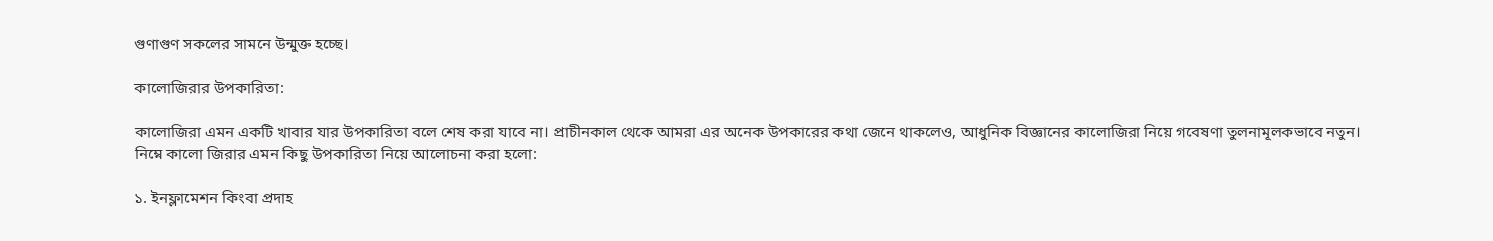গুণাগুণ সকলের সামনে উন্মুক্ত হচ্ছে।

কালোজিরার উপকারিতা:

কালোজিরা এমন একটি খাবার যার উপকারিতা বলে শেষ করা যাবে না। প্রাচীনকাল থেকে আমরা এর অনেক উপকারের কথা জেনে থাকলেও, আধুনিক বিজ্ঞানের কালোজিরা নিয়ে গবেষণা তুলনামূলকভাবে নতুন। নিম্নে কালো জিরার এমন কিছু উপকারিতা নিয়ে আলোচনা করা হলো:

১. ইনফ্লামেশন কিংবা প্রদাহ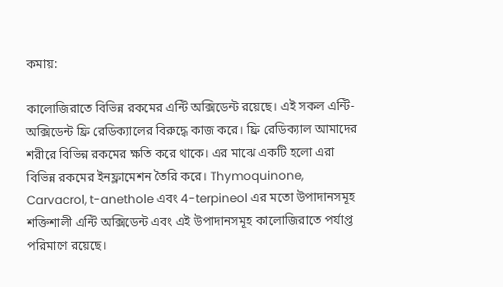কমায়:

কালোজিরাতে বিভিন্ন রকমের এন্টি অক্সিডেন্ট রয়েছে। এই সকল এন্টি-অক্সিডেন্ট ফ্রি রেডিক্যালের বিরুদ্ধে কাজ করে। ফ্রি রেডিক্যাল আমাদের শরীরে বিভিন্ন রকমের ক্ষতি করে থাকে। এর মাঝে একটি হলো এরা বিভিন্ন রকমের ইনফ্লামেশন তৈরি করে। Thymoquinone, Carvacrol, t-anethole এবং 4-terpineol এর মতো উপাদানসমূহ শক্তিশালী এন্টি অক্সিডেন্ট এবং এই উপাদানসমূহ কালোজিরাতে পর্যাপ্ত পরিমাণে রয়েছে।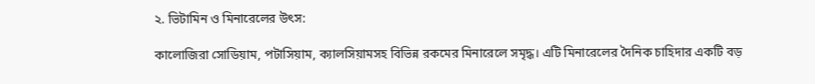২. ভিটামিন ও মিনারেলের উৎস:

কালোজিরা সোডিয়াম, পটাসিয়াম, ক্যালসিয়ামসহ বিভিন্ন রকমের মিনারেলে সমৃদ্ধ। এটি মিনারেলের দৈনিক চাহিদার একটি বড়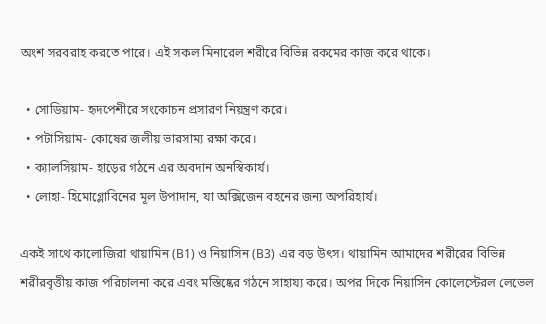অংশ সরবরাহ করতে পারে। এই সকল মিনারেল শরীরে বিভিন্ন রকমের কাজ করে থাকে।

  • সোডিয়াম- হৃদপেশীরে সংকোচন প্রসারণ নিয়ন্ত্রণ করে।
  • পটাসিয়াম- কোষের জলীয় ভারসাম্য রক্ষা করে।
  • ক্যালসিয়াম- হাড়ের গঠনে এর অবদান অনস্বিকার্য।
  • লোহা- হিমোগ্লোবিনের মূল উপাদান, যা অক্সিজেন বহনের জন্য অপরিহার্য।

একই সাথে কালোজিরা থায়ামিন (B1) ও নিয়াসিন (B3) এর বড় উৎস। থায়ামিন আমাদের শরীরের বিভিন্ন শরীরবৃত্তীয় কাজ পরিচালনা করে এবং মস্তিষ্কের গঠনে সাহায্য করে। অপর দিকে নিয়াসিন কোলেস্টেরল লেভেল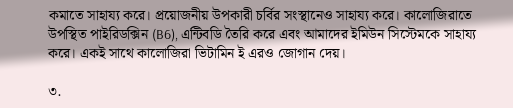কমাতে সাহায্য করে। প্রয়োজনীয় উপকারী চর্বির সংস্থানেও সাহায্য করে। কালোজিরাতে উপস্থিত পাইরিডক্সিন (B6), এন্টিবডি তৈরি করে এবং আমাদের ইমিউন সিস্টেমকে সাহায্য করে। একই সাথে কালোজিরা ভিটামিন ই এরও জোগান দেয়।

৩.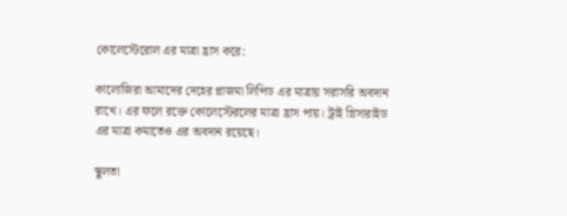কোলেস্টেরোল এর মাত্রা হ্রাস করে:

কালোজিরা আমাদের দেহের প্লাজমা লিপিড এর মাত্রায় সরাসরি অবদান রাখে। এর ফলে রক্তে কোলেস্টেরলের মাত্রা হ্রাস পায়। ট্রাই গ্লিসারাইড এর মাত্রা কমাতেও এর অবদান রয়েছে।

স্থূলতা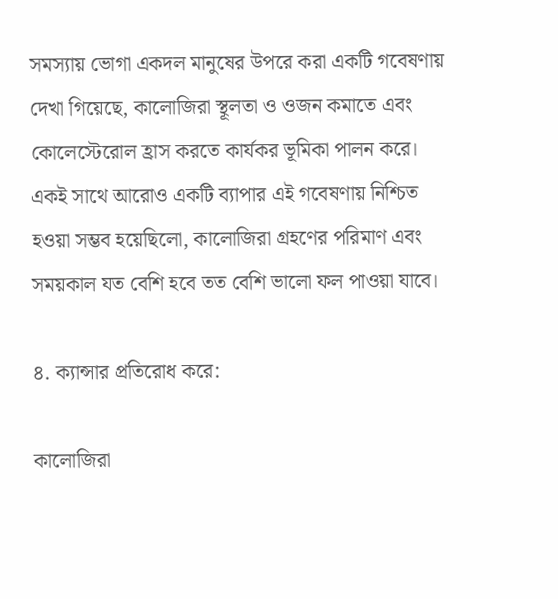সমস্যায় ভোগা একদল মানুষের উপরে করা একটি গবেষণায় দেখা গিয়েছে, কালোজিরা স্থূলতা ও ওজন কমাতে এবং কোলেস্টেরোল হ্রাস করতে কার্যকর ভূমিকা পালন করে। একই সাথে আরোও একটি ব্যাপার এই গবেষণায় নিশ্চিত হওয়া সম্ভব হয়েছিলো, কালোজিরা গ্রহণের পরিমাণ এবং সময়কাল যত বেশি হবে তত বেশি ভালো ফল পাওয়া যাবে।

৪. ক্যান্সার প্রতিরোধ করে:

কালোজিরা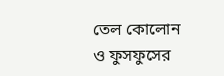তেল কোলোন ও ফুসফুসের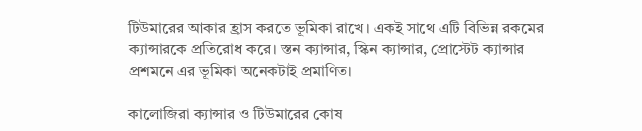টিউমারের আকার হ্রাস করতে ভূমিকা রাখে। একই সাথে এটি বিভিন্ন রকমের ক্যান্সারকে প্রতিরোধ করে। স্তন ক্যান্সার, স্কিন ক্যান্সার, প্রোস্টেট ক্যান্সার প্রশমনে এর ভূমিকা অনেকটাই প্রমাণিত।

কালোজিরা ক্যান্সার ও টিউমারের কোষ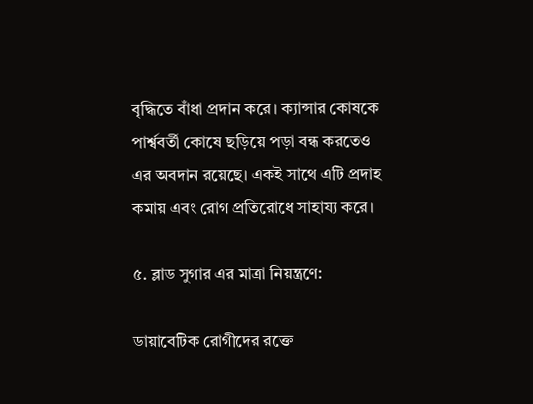বৃদ্ধিতে বাঁধা প্রদান করে। ক্যান্সার কোষকে পার্শ্ববর্তী কোষে ছড়িয়ে পড়া বন্ধ করতেও এর অবদান রয়েছে। একই সাথে এটি প্রদাহ কমায় এবং রোগ প্রতিরোধে সাহায্য করে।

৫. ব্লাড সুগার এর মাত্রা নিয়ন্ত্রণে:

ডায়াবেটিক রোগীদের রক্তে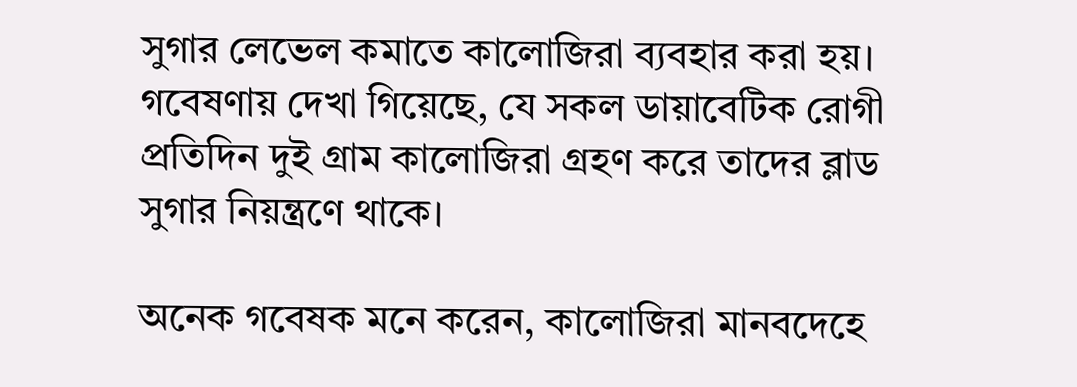সুগার লেভেল কমাতে কালোজিরা ব্যবহার করা হয়। গবেষণায় দেখা গিয়েছে, যে সকল ডায়াবেটিক রোগী প্রতিদিন দুই গ্রাম কালোজিরা গ্রহণ করে তাদের ব্লাড সুগার নিয়ন্ত্রণে থাকে।

অনেক গবেষক মনে করেন, কালোজিরা মানবদেহে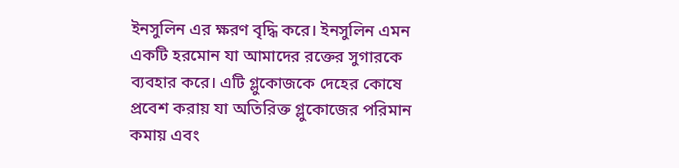ইনসুলিন এর ক্ষরণ বৃদ্ধি করে। ইনসুলিন এমন একটি হরমোন যা আমাদের রক্তের সুগারকে ব্যবহার করে। এটি গ্লুকোজকে দেহের কোষে প্রবেশ করায় যা অতিরিক্ত গ্লুকোজের পরিমান কমায় এবং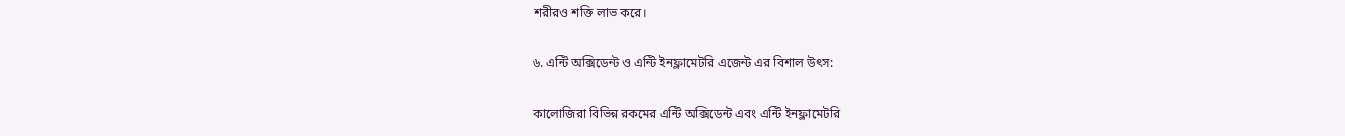শরীরও শক্তি লাভ করে।

৬. এন্টি অক্সিডেন্ট ও এন্টি ইনফ্লামেটরি এজেন্ট এর বিশাল উৎস:

কালোজিরা বিভিন্ন রকমের এন্টি অক্সিডেন্ট এবং এন্টি ইনফ্লামেটরি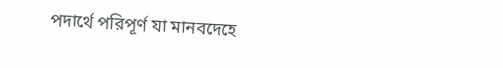পদার্থে পরিপূর্ণ যা মানবদেহে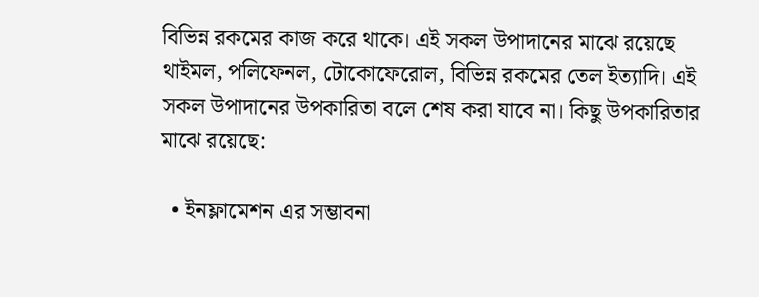বিভিন্ন রকমের কাজ করে থাকে। এই সকল উপাদানের মাঝে রয়েছে থাইমল, পলিফেনল, টোকোফেরোল, বিভিন্ন রকমের তেল ইত্যাদি। এই সকল উপাদানের উপকারিতা বলে শেষ করা যাবে না। কিছু উপকারিতার মাঝে রয়েছে:

  • ইনফ্লামেশন এর সম্ভাবনা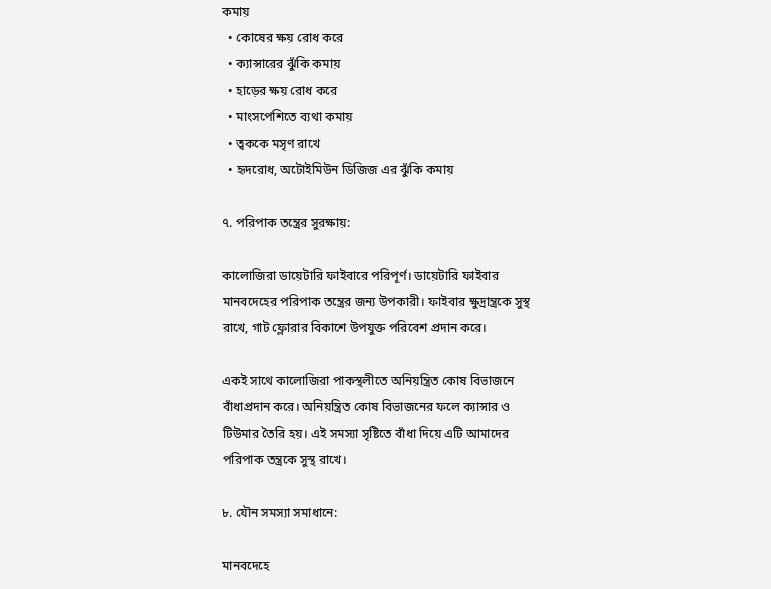কমায়
  • কোষের ক্ষয় রোধ করে
  • ক্যান্সারের ঝুঁকি কমায়
  • হাড়ের ক্ষয় রোধ করে
  • মাংসপেশিতে ব্যথা কমায়
  • ত্বককে মসৃণ রাখে
  • হৃদরোধ, অটোইমিউন ডিজিজ এর ঝুঁকি কমায়

৭. পরিপাক তন্ত্রের সুরক্ষায়:

কালোজিরা ডায়েটারি ফাইবারে পরিপূর্ণ। ডায়েটারি ফাইবার মানবদেহের পরিপাক তন্ত্রের জন্য উপকারী। ফাইবার ক্ষুদ্রান্ত্রকে সুস্থ রাখে, গাট ফ্লোরার বিকাশে উপযুক্ত পরিবেশ প্রদান করে।

একই সাথে কালোজিরা পাকস্থলীতে অনিয়ন্ত্রিত কোষ বিভাজনে বাঁধাপ্রদান করে। অনিয়ন্ত্রিত কোষ বিভাজনের ফলে ক্যান্সার ও টিউমার তৈরি হয়। এই সমস্যা সৃষ্টিতে বাঁধা দিয়ে এটি আমাদের পরিপাক তন্ত্রকে সুস্থ রাখে।

৮. যৌন সমস্যা সমাধানে:

মানবদেহে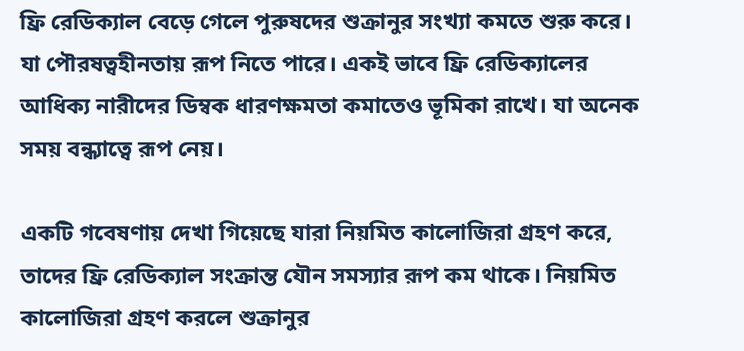ফ্রি রেডিক্যাল বেড়ে গেলে পুরুষদের শুক্রানুর সংখ্যা কমতে শুরু করে। যা পৌরষত্বহীনতায় রূপ নিতে পারে। একই ভাবে ফ্রি রেডিক্যালের আধিক্য নারীদের ডিম্বক ধারণক্ষমতা কমাতেও ভূমিকা রাখে। যা অনেক সময় বন্ধ্যাত্বে রূপ নেয়।

একটি গবেষণায় দেখা গিয়েছে যারা নিয়মিত কালোজিরা গ্রহণ করে, তাদের ফ্রি রেডিক্যাল সংক্রান্ত যৌন সমস্যার রূপ কম থাকে। নিয়মিত কালোজিরা গ্রহণ করলে শুক্রানুর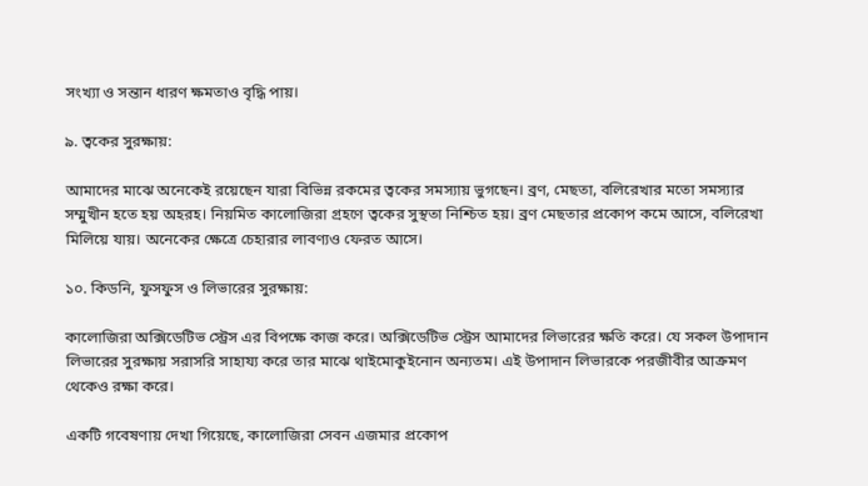সংখ্যা ও সন্তান ধারণ ক্ষমতাও বৃদ্ধি পায়।

৯. ত্বকের সুরক্ষায়:

আমাদের মাঝে অনেকেই রয়েছেন যারা বিভিন্ন রকমের ত্বকের সমস্যায় ভুগছেন। ব্রণ, মেছতা, বলিরেখার মতো সমস্যার সম্মুখীন হতে হয় অহরহ। নিয়মিত কালোজিরা গ্রহণে ত্বকের সুস্থতা নিশ্চিত হয়। ব্রণ মেছতার প্রকোপ কমে আসে, বলিরেখা মিলিয়ে যায়। অনেকের ক্ষেত্রে চেহারার লাবণ্যও ফেরত আসে।

১০. কিডনি, ফুসফুস ও লিভারের সুরক্ষায়:

কালোজিরা অক্সিডেটিভ স্ট্রেস এর বিপক্ষে কাজ করে। অক্সিডেটিভ স্ট্রেস আমাদের লিভারের ক্ষতি করে। যে সকল উপাদান লিভারের সুরক্ষায় সরাসরি সাহায্য করে তার মাঝে থাইমোকুইনোন অন্যতম। এই উপাদান লিভারকে পরজীবীর আক্রমণ থেকেও রক্ষা করে।

একটি গবেষণায় দেখা গিয়েছে, কালোজিরা সেবন এজমার প্রকোপ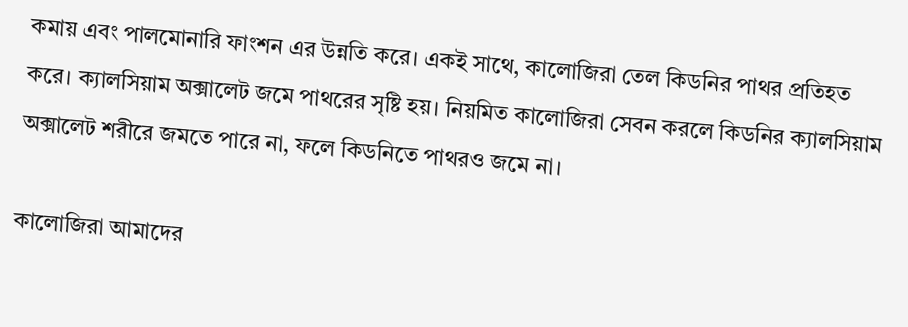কমায় এবং পালমোনারি ফাংশন এর উন্নতি করে। একই সাথে, কালোজিরা তেল কিডনির পাথর প্রতিহত করে। ক্যালসিয়াম অক্সালেট জমে পাথরের সৃষ্টি হয়। নিয়মিত কালোজিরা সেবন করলে কিডনির ক্যালসিয়াম অক্সালেট শরীরে জমতে পারে না, ফলে কিডনিতে পাথরও জমে না।

কালোজিরা আমাদের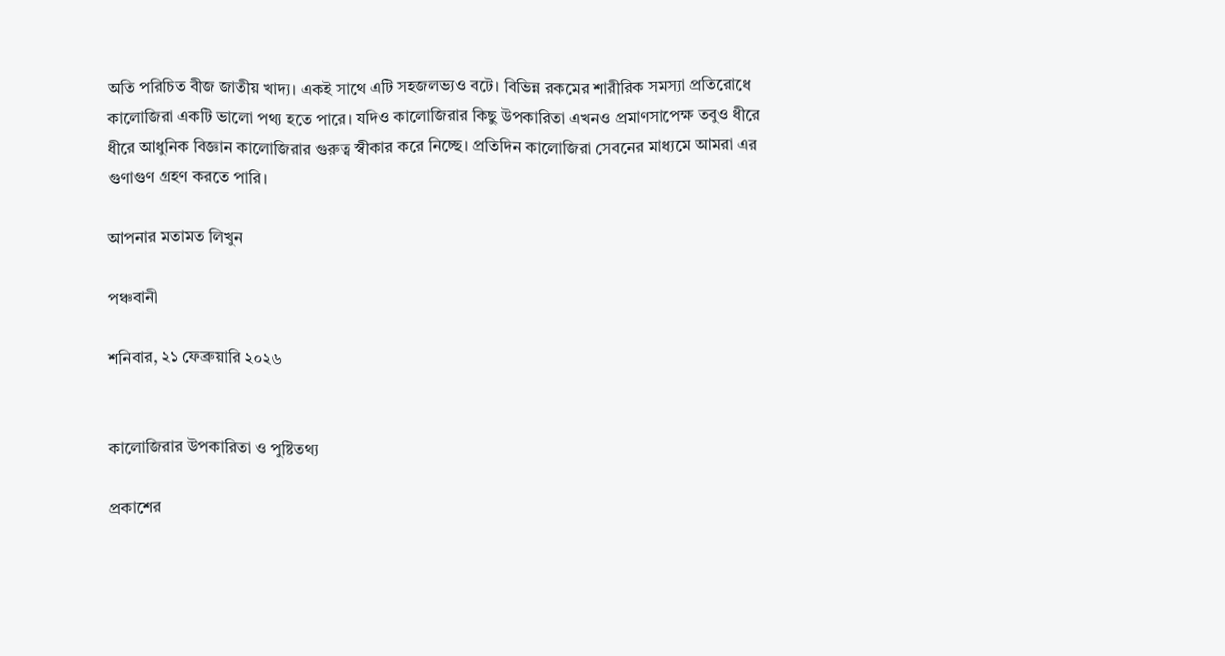অতি পরিচিত বীজ জাতীয় খাদ্য। একই সাথে এটি সহজলভ্যও বটে। বিভিন্ন রকমের শারীরিক সমস্যা প্রতিরোধে কালোজিরা একটি ভালো পথ্য হতে পারে। যদিও কালোজিরার কিছু উপকারিতা এখনও প্রমাণসাপেক্ষ তবুও ধীরে ধীরে আধুনিক বিজ্ঞান কালোজিরার গুরুত্ব স্বীকার করে নিচ্ছে। প্রতিদিন কালোজিরা সেবনের মাধ্যমে আমরা এর গুণাগুণ গ্রহণ করতে পারি।

আপনার মতামত লিখুন

পঞ্চবানী

শনিবার, ২১ ফেব্রুয়ারি ২০২৬


কালোজিরার উপকারিতা ও পুষ্টিতথ্য

প্রকাশের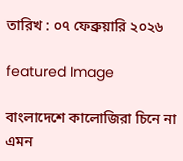তারিখ : ০৭ ফেব্রুয়ারি ২০২৬

featured Image

বাংলাদেশে কালোজিরা চিনে না এমন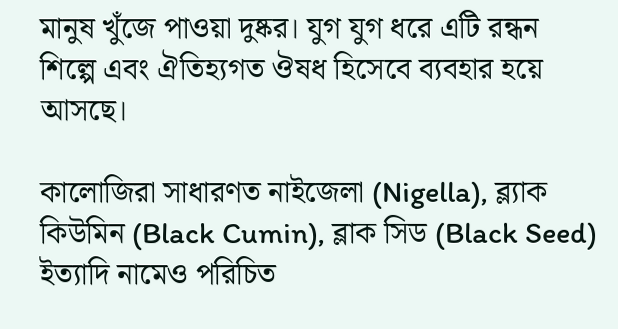মানুষ খুঁজে পাওয়া দুষ্কর। যুগ যুগ ধরে এটি রন্ধন শিল্পে এবং ঐতিহ্যগত ঔষধ হিসেবে ব্যবহার হয়ে আসছে।

কালোজিরা সাধারণত নাইজেলা (Nigella), ব্ল্যাক কিউমিন (Black Cumin), ব্লাক সিড (Black Seed) ইত্যাদি নামেও পরিচিত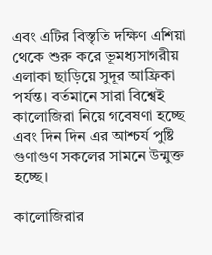এবং এটির বিস্তৃতি দক্ষিণ এশিয়া থেকে শুরু করে ভূমধ্যসাগরীয় এলাকা ছাড়িয়ে সুদূর আফ্রিকা পর্যন্ত। বর্তমানে সারা বিশ্বেই কালোজিরা নিয়ে গবেষণা হচ্ছে এবং দিন দিন এর আশ্চর্য পুষ্টি গুণাগুণ সকলের সামনে উন্মুক্ত হচ্ছে।

কালোজিরার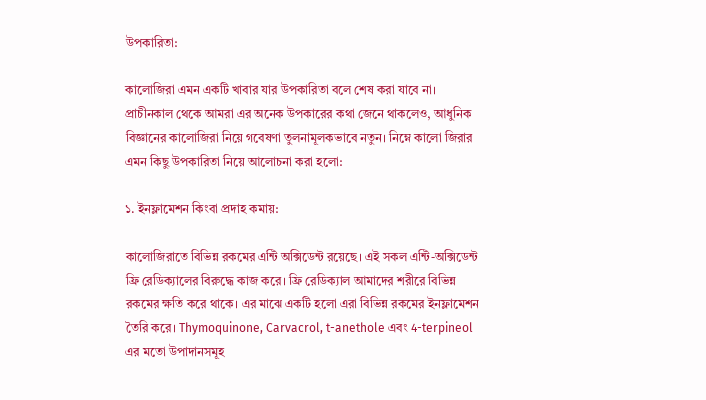উপকারিতা:

কালোজিরা এমন একটি খাবার যার উপকারিতা বলে শেষ করা যাবে না। প্রাচীনকাল থেকে আমরা এর অনেক উপকারের কথা জেনে থাকলেও, আধুনিক বিজ্ঞানের কালোজিরা নিয়ে গবেষণা তুলনামূলকভাবে নতুন। নিম্নে কালো জিরার এমন কিছু উপকারিতা নিয়ে আলোচনা করা হলো:

১. ইনফ্লামেশন কিংবা প্রদাহ কমায়:

কালোজিরাতে বিভিন্ন রকমের এন্টি অক্সিডেন্ট রয়েছে। এই সকল এন্টি-অক্সিডেন্ট ফ্রি রেডিক্যালের বিরুদ্ধে কাজ করে। ফ্রি রেডিক্যাল আমাদের শরীরে বিভিন্ন রকমের ক্ষতি করে থাকে। এর মাঝে একটি হলো এরা বিভিন্ন রকমের ইনফ্লামেশন তৈরি করে। Thymoquinone, Carvacrol, t-anethole এবং 4-terpineol এর মতো উপাদানসমূহ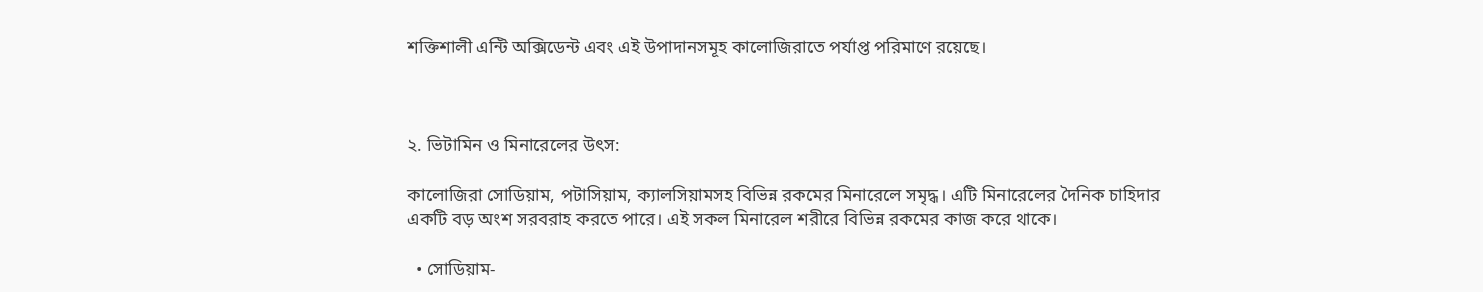শক্তিশালী এন্টি অক্সিডেন্ট এবং এই উপাদানসমূহ কালোজিরাতে পর্যাপ্ত পরিমাণে রয়েছে।



২. ভিটামিন ও মিনারেলের উৎস:

কালোজিরা সোডিয়াম, পটাসিয়াম, ক্যালসিয়ামসহ বিভিন্ন রকমের মিনারেলে সমৃদ্ধ। এটি মিনারেলের দৈনিক চাহিদার একটি বড় অংশ সরবরাহ করতে পারে। এই সকল মিনারেল শরীরে বিভিন্ন রকমের কাজ করে থাকে।

  • সোডিয়াম-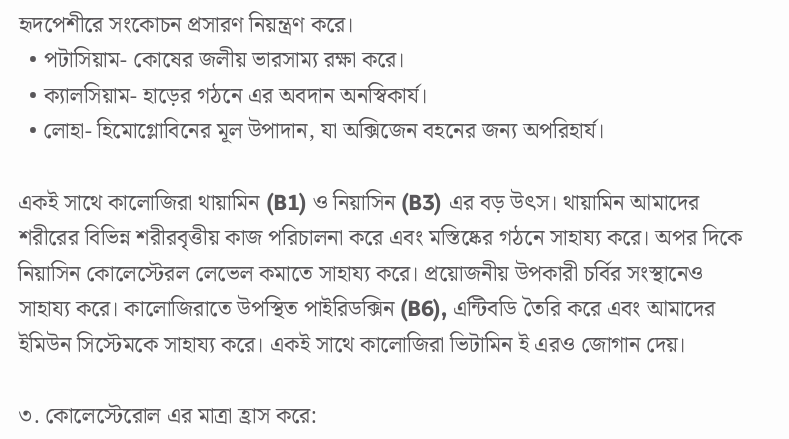হৃদপেশীরে সংকোচন প্রসারণ নিয়ন্ত্রণ করে।
  • পটাসিয়াম- কোষের জলীয় ভারসাম্য রক্ষা করে।
  • ক্যালসিয়াম- হাড়ের গঠনে এর অবদান অনস্বিকার্য।
  • লোহা- হিমোগ্লোবিনের মূল উপাদান, যা অক্সিজেন বহনের জন্য অপরিহার্য।

একই সাথে কালোজিরা থায়ামিন (B1) ও নিয়াসিন (B3) এর বড় উৎস। থায়ামিন আমাদের শরীরের বিভিন্ন শরীরবৃত্তীয় কাজ পরিচালনা করে এবং মস্তিষ্কের গঠনে সাহায্য করে। অপর দিকে নিয়াসিন কোলেস্টেরল লেভেল কমাতে সাহায্য করে। প্রয়োজনীয় উপকারী চর্বির সংস্থানেও সাহায্য করে। কালোজিরাতে উপস্থিত পাইরিডক্সিন (B6), এন্টিবডি তৈরি করে এবং আমাদের ইমিউন সিস্টেমকে সাহায্য করে। একই সাথে কালোজিরা ভিটামিন ই এরও জোগান দেয়।

৩. কোলেস্টেরোল এর মাত্রা হ্রাস করে: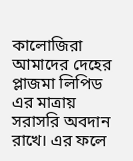কালোজিরা আমাদের দেহের প্লাজমা লিপিড এর মাত্রায় সরাসরি অবদান রাখে। এর ফলে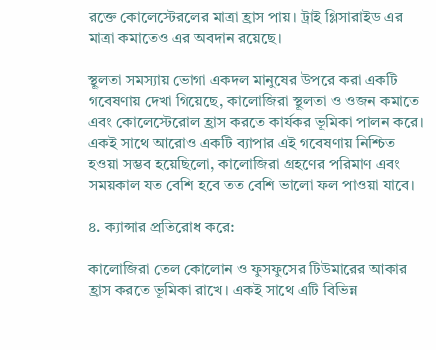রক্তে কোলেস্টেরলের মাত্রা হ্রাস পায়। ট্রাই গ্লিসারাইড এর মাত্রা কমাতেও এর অবদান রয়েছে।

স্থূলতা সমস্যায় ভোগা একদল মানুষের উপরে করা একটি গবেষণায় দেখা গিয়েছে, কালোজিরা স্থূলতা ও ওজন কমাতে এবং কোলেস্টেরোল হ্রাস করতে কার্যকর ভূমিকা পালন করে। একই সাথে আরোও একটি ব্যাপার এই গবেষণায় নিশ্চিত হওয়া সম্ভব হয়েছিলো, কালোজিরা গ্রহণের পরিমাণ এবং সময়কাল যত বেশি হবে তত বেশি ভালো ফল পাওয়া যাবে।

৪. ক্যান্সার প্রতিরোধ করে:

কালোজিরা তেল কোলোন ও ফুসফুসের টিউমারের আকার হ্রাস করতে ভূমিকা রাখে। একই সাথে এটি বিভিন্ন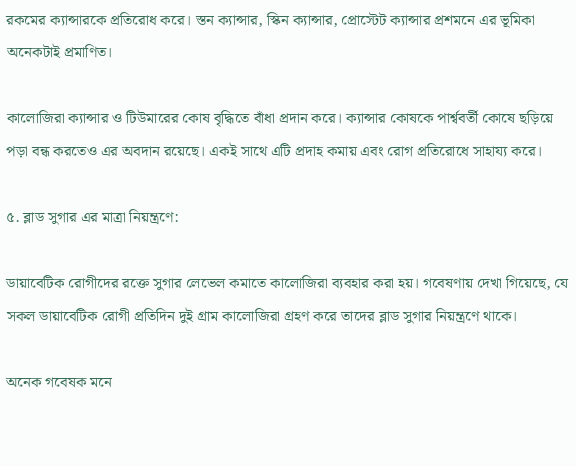রকমের ক্যান্সারকে প্রতিরোধ করে। স্তন ক্যান্সার, স্কিন ক্যান্সার, প্রোস্টেট ক্যান্সার প্রশমনে এর ভূমিকা অনেকটাই প্রমাণিত।

কালোজিরা ক্যান্সার ও টিউমারের কোষ বৃদ্ধিতে বাঁধা প্রদান করে। ক্যান্সার কোষকে পার্শ্ববর্তী কোষে ছড়িয়ে পড়া বন্ধ করতেও এর অবদান রয়েছে। একই সাথে এটি প্রদাহ কমায় এবং রোগ প্রতিরোধে সাহায্য করে।

৫. ব্লাড সুগার এর মাত্রা নিয়ন্ত্রণে:

ডায়াবেটিক রোগীদের রক্তে সুগার লেভেল কমাতে কালোজিরা ব্যবহার করা হয়। গবেষণায় দেখা গিয়েছে, যে সকল ডায়াবেটিক রোগী প্রতিদিন দুই গ্রাম কালোজিরা গ্রহণ করে তাদের ব্লাড সুগার নিয়ন্ত্রণে থাকে।

অনেক গবেষক মনে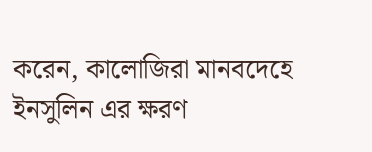করেন, কালোজিরা মানবদেহে ইনসুলিন এর ক্ষরণ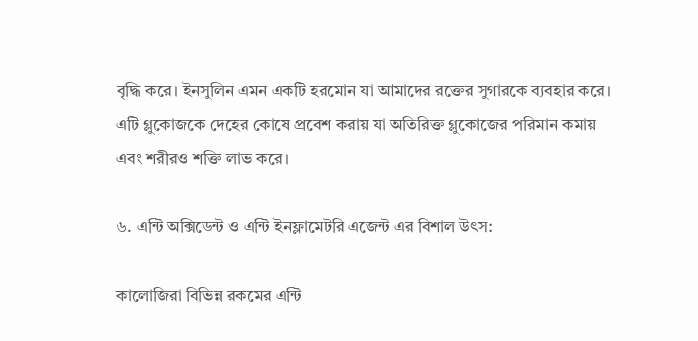বৃদ্ধি করে। ইনসুলিন এমন একটি হরমোন যা আমাদের রক্তের সুগারকে ব্যবহার করে। এটি গ্লুকোজকে দেহের কোষে প্রবেশ করায় যা অতিরিক্ত গ্লুকোজের পরিমান কমায় এবং শরীরও শক্তি লাভ করে।

৬. এন্টি অক্সিডেন্ট ও এন্টি ইনফ্লামেটরি এজেন্ট এর বিশাল উৎস:

কালোজিরা বিভিন্ন রকমের এন্টি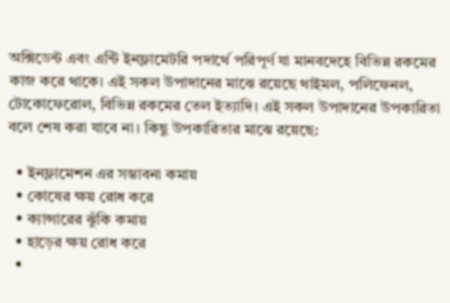অক্সিডেন্ট এবং এন্টি ইনফ্লামেটরি পদার্থে পরিপূর্ণ যা মানবদেহে বিভিন্ন রকমের কাজ করে থাকে। এই সকল উপাদানের মাঝে রয়েছে থাইমল, পলিফেনল, টোকোফেরোল, বিভিন্ন রকমের তেল ইত্যাদি। এই সকল উপাদানের উপকারিতা বলে শেষ করা যাবে না। কিছু উপকারিতার মাঝে রয়েছে:

  • ইনফ্লামেশন এর সম্ভাবনা কমায়
  • কোষের ক্ষয় রোধ করে
  • ক্যান্সারের ঝুঁকি কমায়
  • হাড়ের ক্ষয় রোধ করে
  •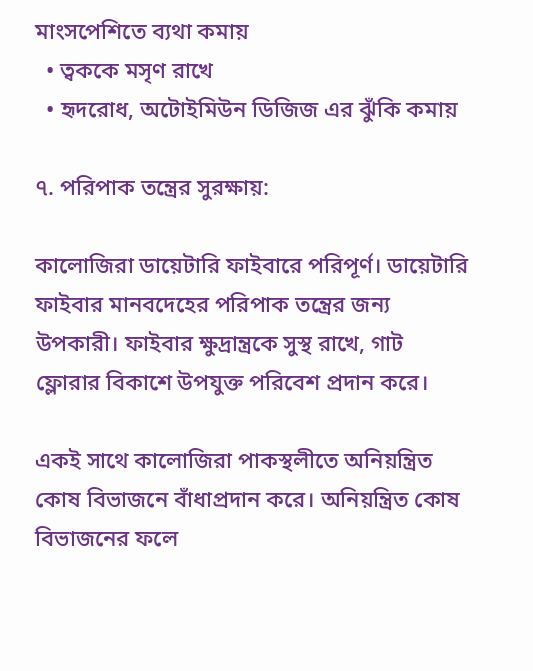মাংসপেশিতে ব্যথা কমায়
  • ত্বককে মসৃণ রাখে
  • হৃদরোধ, অটোইমিউন ডিজিজ এর ঝুঁকি কমায়

৭. পরিপাক তন্ত্রের সুরক্ষায়:

কালোজিরা ডায়েটারি ফাইবারে পরিপূর্ণ। ডায়েটারি ফাইবার মানবদেহের পরিপাক তন্ত্রের জন্য উপকারী। ফাইবার ক্ষুদ্রান্ত্রকে সুস্থ রাখে, গাট ফ্লোরার বিকাশে উপযুক্ত পরিবেশ প্রদান করে।

একই সাথে কালোজিরা পাকস্থলীতে অনিয়ন্ত্রিত কোষ বিভাজনে বাঁধাপ্রদান করে। অনিয়ন্ত্রিত কোষ বিভাজনের ফলে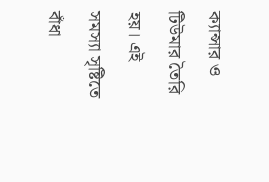ক্যান্সার ও টিউমার তৈরি হয়। এই সমস্যা সৃষ্টিতে বাঁধা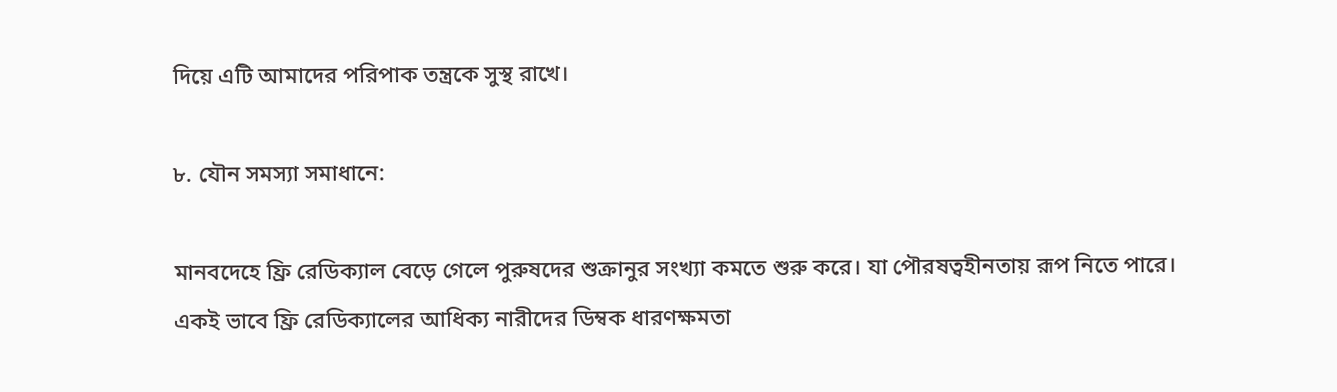দিয়ে এটি আমাদের পরিপাক তন্ত্রকে সুস্থ রাখে।

৮. যৌন সমস্যা সমাধানে:

মানবদেহে ফ্রি রেডিক্যাল বেড়ে গেলে পুরুষদের শুক্রানুর সংখ্যা কমতে শুরু করে। যা পৌরষত্বহীনতায় রূপ নিতে পারে। একই ভাবে ফ্রি রেডিক্যালের আধিক্য নারীদের ডিম্বক ধারণক্ষমতা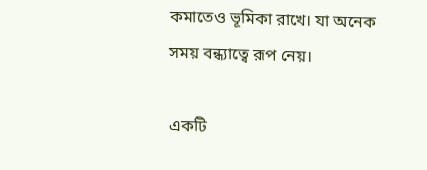কমাতেও ভূমিকা রাখে। যা অনেক সময় বন্ধ্যাত্বে রূপ নেয়।

একটি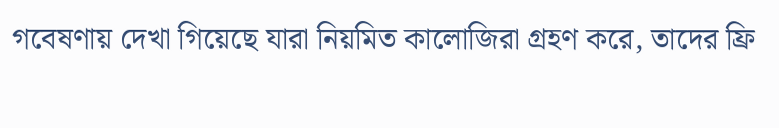গবেষণায় দেখা গিয়েছে যারা নিয়মিত কালোজিরা গ্রহণ করে, তাদের ফ্রি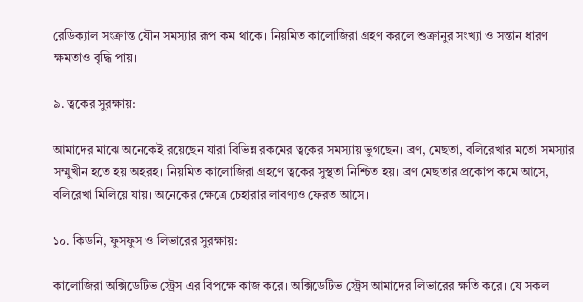রেডিক্যাল সংক্রান্ত যৌন সমস্যার রূপ কম থাকে। নিয়মিত কালোজিরা গ্রহণ করলে শুক্রানুর সংখ্যা ও সন্তান ধারণ ক্ষমতাও বৃদ্ধি পায়।

৯. ত্বকের সুরক্ষায়:

আমাদের মাঝে অনেকেই রয়েছেন যারা বিভিন্ন রকমের ত্বকের সমস্যায় ভুগছেন। ব্রণ, মেছতা, বলিরেখার মতো সমস্যার সম্মুখীন হতে হয় অহরহ। নিয়মিত কালোজিরা গ্রহণে ত্বকের সুস্থতা নিশ্চিত হয়। ব্রণ মেছতার প্রকোপ কমে আসে, বলিরেখা মিলিয়ে যায়। অনেকের ক্ষেত্রে চেহারার লাবণ্যও ফেরত আসে।

১০. কিডনি, ফুসফুস ও লিভারের সুরক্ষায়:

কালোজিরা অক্সিডেটিভ স্ট্রেস এর বিপক্ষে কাজ করে। অক্সিডেটিভ স্ট্রেস আমাদের লিভারের ক্ষতি করে। যে সকল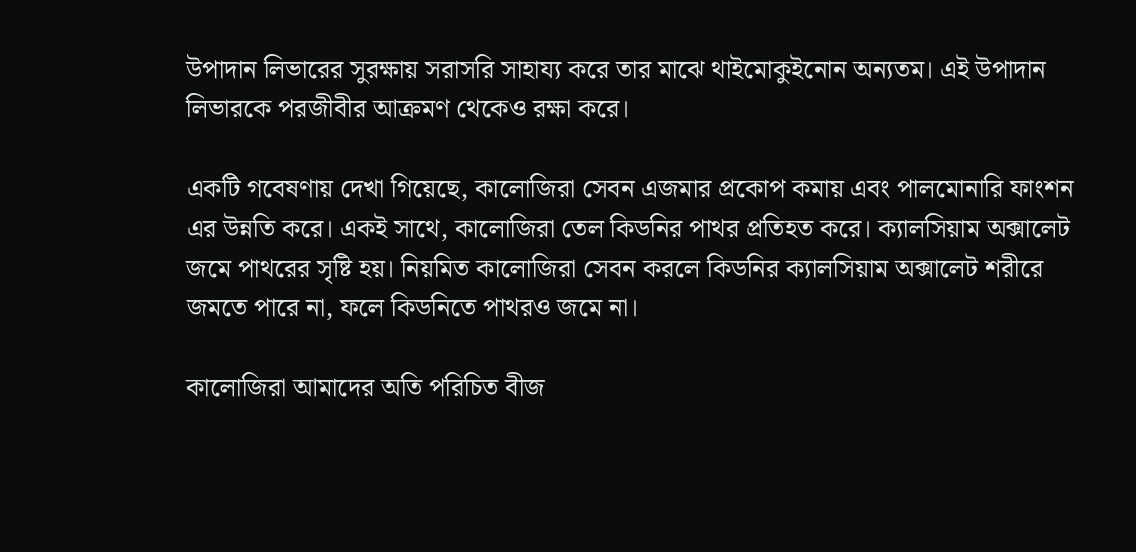উপাদান লিভারের সুরক্ষায় সরাসরি সাহায্য করে তার মাঝে থাইমোকুইনোন অন্যতম। এই উপাদান লিভারকে পরজীবীর আক্রমণ থেকেও রক্ষা করে।

একটি গবেষণায় দেখা গিয়েছে, কালোজিরা সেবন এজমার প্রকোপ কমায় এবং পালমোনারি ফাংশন এর উন্নতি করে। একই সাথে, কালোজিরা তেল কিডনির পাথর প্রতিহত করে। ক্যালসিয়াম অক্সালেট জমে পাথরের সৃষ্টি হয়। নিয়মিত কালোজিরা সেবন করলে কিডনির ক্যালসিয়াম অক্সালেট শরীরে জমতে পারে না, ফলে কিডনিতে পাথরও জমে না।

কালোজিরা আমাদের অতি পরিচিত বীজ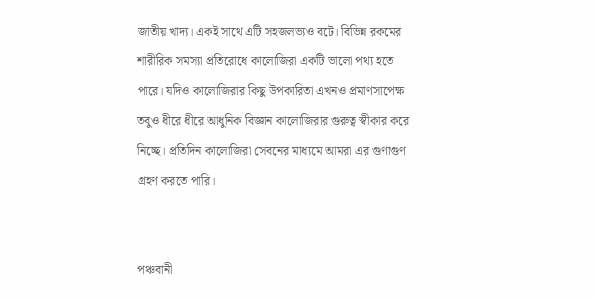জাতীয় খাদ্য। একই সাথে এটি সহজলভ্যও বটে। বিভিন্ন রকমের শারীরিক সমস্যা প্রতিরোধে কালোজিরা একটি ভালো পথ্য হতে পারে। যদিও কালোজিরার কিছু উপকারিতা এখনও প্রমাণসাপেক্ষ তবুও ধীরে ধীরে আধুনিক বিজ্ঞান কালোজিরার গুরুত্ব স্বীকার করে নিচ্ছে। প্রতিদিন কালোজিরা সেবনের মাধ্যমে আমরা এর গুণাগুণ গ্রহণ করতে পারি।


পঞ্চবানী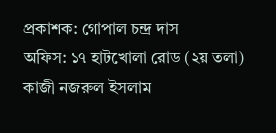প্রকাশক: গোপাল চন্দ্র দাস
অফিস: ১৭ হাটখোলা রোড (২য় তলা) কাজী নজরুল ইসলাম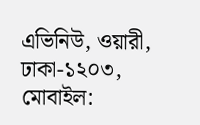এভিনিউ, ওয়ারী, ঢাকা-১২০৩, মোবাইল: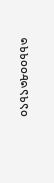০১৭১৩৮০০৭৭৩